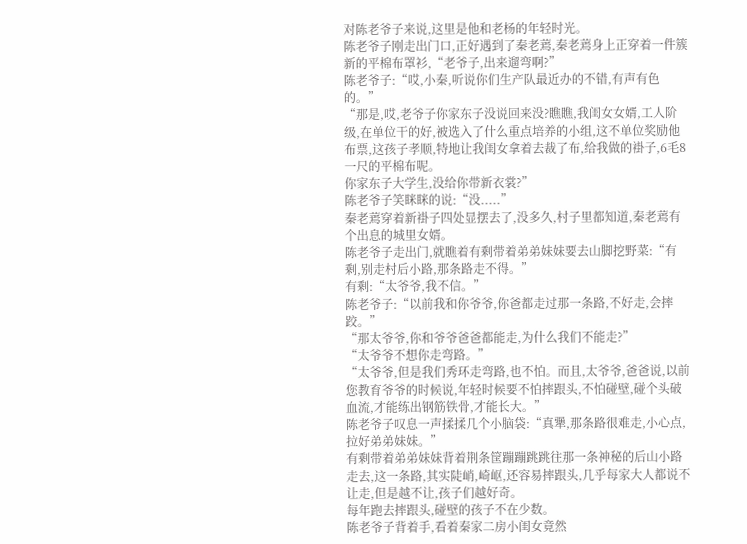对陈老爷子来说,这里是他和老杨的年轻时光。
陈老爷子刚走出门口,正好遇到了秦老蔫,秦老蔫身上正穿着一件簇新的平棉布罩衫,“老爷子,出来遛弯啊?”
陈老爷子:“哎,小秦,听说你们生产队最近办的不错,有声有色的。”
“那是,哎,老爷子你家东子没说回来没?瞧瞧,我闺女女婿,工人阶级,在单位干的好,被选入了什么重点培养的小组,这不单位奖励他布票,这孩子孝顺,特地让我闺女拿着去裁了布,给我做的褂子,6毛8一尺的平棉布呢。
你家东子大学生,没给你带新衣裳?”
陈老爷子笑眯眯的说:“没.....”
秦老蔫穿着新褂子四处显摆去了,没多久,村子里都知道,秦老蔫有个出息的城里女婿。
陈老爷子走出门,就瞧着有剩带着弟弟妹妹要去山脚挖野菜:“有剩,别走村后小路,那条路走不得。”
有剩:“太爷爷,我不信。”
陈老爷子:“以前我和你爷爷,你爸都走过那一条路,不好走,会摔跤。”
“那太爷爷,你和爷爷爸爸都能走,为什么我们不能走?”
“太爷爷不想你走弯路。”
“太爷爷,但是我们秀环走弯路,也不怕。而且,太爷爷,爸爸说,以前您教育爷爷的时候说,年轻时候要不怕摔跟头,不怕碰壁,碰个头破血流,才能练出钢筋铁骨,才能长大。”
陈老爷子叹息一声揉揉几个小脑袋:“真犟,那条路很难走,小心点,拉好弟弟妹妹。”
有剩带着弟弟妹妹背着荆条筐蹦蹦跳跳往那一条神秘的后山小路走去,这一条路,其实陡峭,崎岖,还容易摔跟头,几乎每家大人都说不让走,但是越不让,孩子们越好奇。
每年跑去摔跟头,碰壁的孩子不在少数。
陈老爷子背着手,看着秦家二房小闺女竟然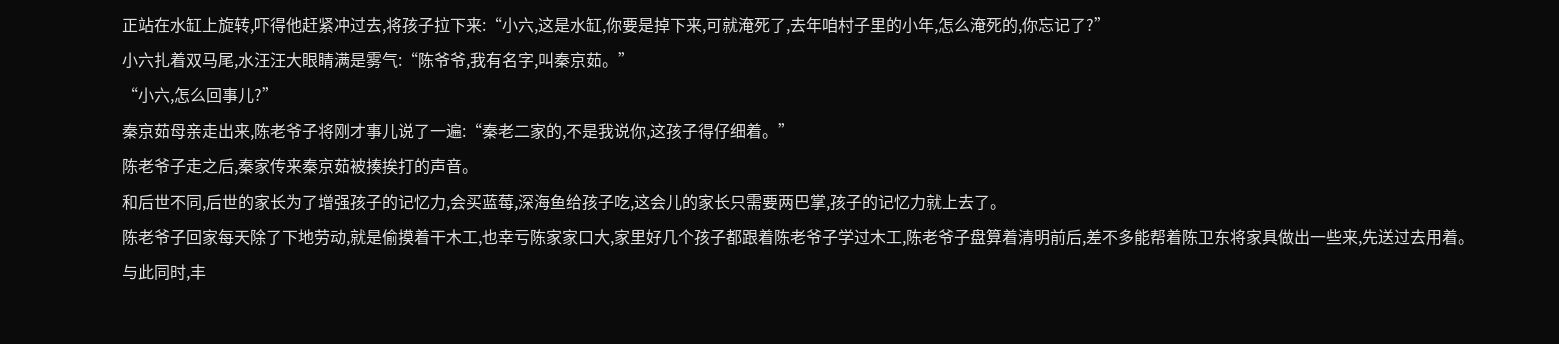正站在水缸上旋转,吓得他赶紧冲过去,将孩子拉下来:“小六,这是水缸,你要是掉下来,可就淹死了,去年咱村子里的小年,怎么淹死的,你忘记了?”
小六扎着双马尾,水汪汪大眼睛满是雾气:“陈爷爷,我有名字,叫秦京茹。”
“小六,怎么回事儿?”
秦京茹母亲走出来,陈老爷子将刚才事儿说了一遍:“秦老二家的,不是我说你,这孩子得仔细着。”
陈老爷子走之后,秦家传来秦京茹被揍挨打的声音。
和后世不同,后世的家长为了增强孩子的记忆力,会买蓝莓,深海鱼给孩子吃,这会儿的家长只需要两巴掌,孩子的记忆力就上去了。
陈老爷子回家每天除了下地劳动,就是偷摸着干木工,也幸亏陈家家口大,家里好几个孩子都跟着陈老爷子学过木工,陈老爷子盘算着清明前后,差不多能帮着陈卫东将家具做出一些来,先送过去用着。
与此同时,丰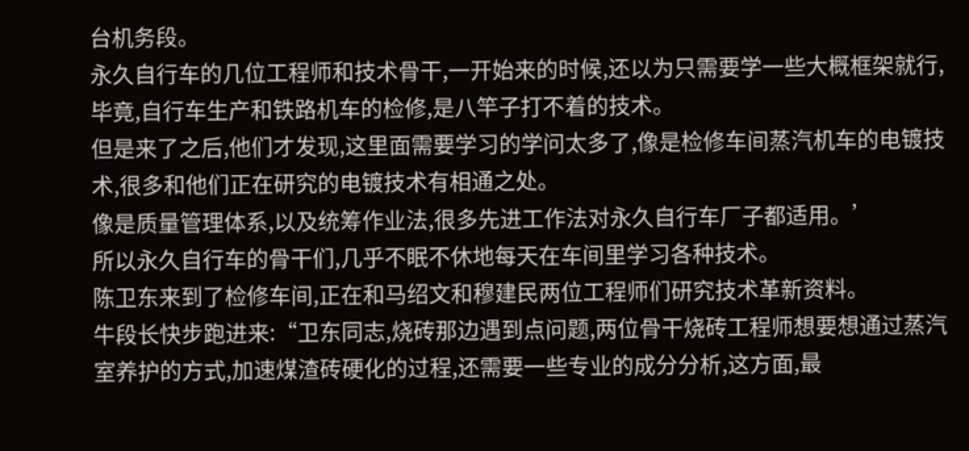台机务段。
永久自行车的几位工程师和技术骨干,一开始来的时候,还以为只需要学一些大概框架就行,毕竟,自行车生产和铁路机车的检修,是八竿子打不着的技术。
但是来了之后,他们才发现,这里面需要学习的学问太多了,像是检修车间蒸汽机车的电镀技术,很多和他们正在研究的电镀技术有相通之处。
像是质量管理体系,以及统筹作业法,很多先进工作法对永久自行车厂子都适用。’
所以永久自行车的骨干们,几乎不眠不休地每天在车间里学习各种技术。
陈卫东来到了检修车间,正在和马绍文和穆建民两位工程师们研究技术革新资料。
牛段长快步跑进来:“卫东同志,烧砖那边遇到点问题,两位骨干烧砖工程师想要想通过蒸汽室养护的方式,加速煤渣砖硬化的过程,还需要一些专业的成分分析,这方面,最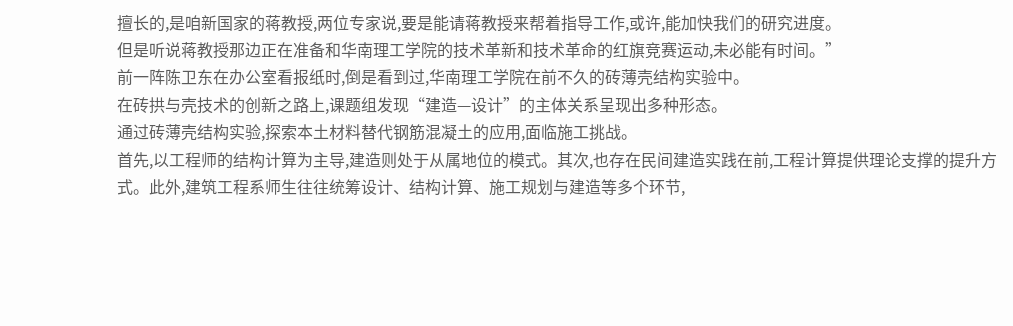擅长的,是咱新国家的蒋教授,两位专家说,要是能请蒋教授来帮着指导工作,或许,能加快我们的研究进度。
但是听说蒋教授那边正在准备和华南理工学院的技术革新和技术革命的红旗竞赛运动,未必能有时间。”
前一阵陈卫东在办公室看报纸时,倒是看到过,华南理工学院在前不久的砖薄壳结构实验中。
在砖拱与壳技术的创新之路上,课题组发现“建造—设计”的主体关系呈现出多种形态。
通过砖薄壳结构实验,探索本土材料替代钢筋混凝土的应用,面临施工挑战。
首先,以工程师的结构计算为主导,建造则处于从属地位的模式。其次,也存在民间建造实践在前,工程计算提供理论支撑的提升方式。此外,建筑工程系师生往往统筹设计、结构计算、施工规划与建造等多个环节,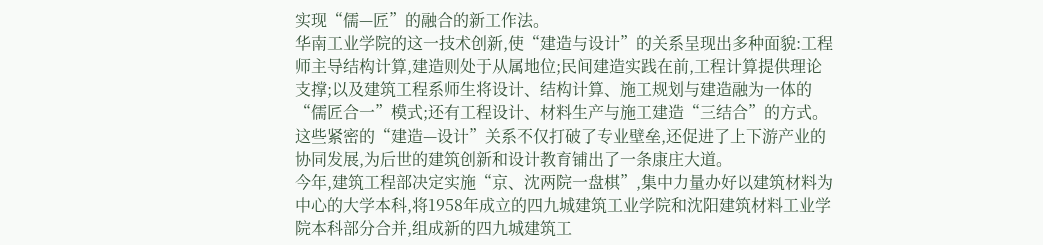实现“儒—匠”的融合的新工作法。
华南工业学院的这一技术创新,使“建造与设计”的关系呈现出多种面貌:工程师主导结构计算,建造则处于从属地位;民间建造实践在前,工程计算提供理论支撑;以及建筑工程系师生将设计、结构计算、施工规划与建造融为一体的“儒匠合一”模式;还有工程设计、材料生产与施工建造“三结合”的方式。
这些紧密的“建造—设计”关系不仅打破了专业壁垒,还促进了上下游产业的协同发展,为后世的建筑创新和设计教育铺出了一条康庄大道。
今年,建筑工程部决定实施“京、沈两院一盘棋”,集中力量办好以建筑材料为中心的大学本科,将1958年成立的四九城建筑工业学院和沈阳建筑材料工业学院本科部分合并,组成新的四九城建筑工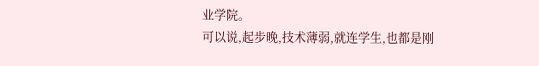业学院。
可以说,起步晚,技术薄弱,就连学生,也都是刚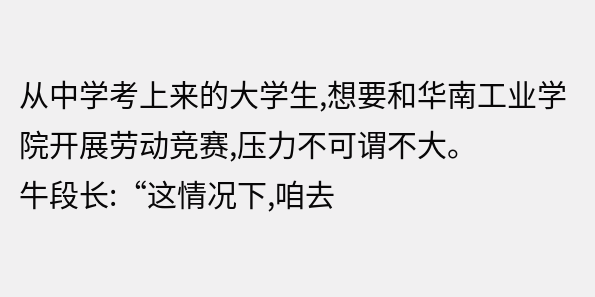从中学考上来的大学生,想要和华南工业学院开展劳动竞赛,压力不可谓不大。
牛段长:“这情况下,咱去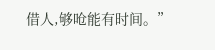借人,够呛能有时间。”